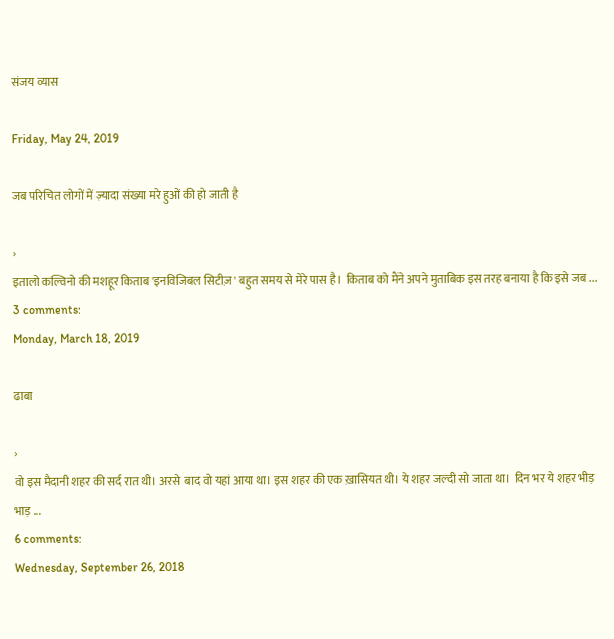संजय व्यास

Friday, May 24, 2019

जब परिचित लोगों में ज़्यादा संख्या मरे हुओं की हो जाती है

›
इतालो कल्विनो की मशहूर किताब 'इनविजिबल सिटीज़' बहुत समय से मेरे पास है।  किताब को मैंने अपने मुताबिक इस तरह बनाया है कि इसे जब ...
3 comments:
Monday, March 18, 2019

ढाबा

›
वो इस मैदानी शहर की सर्द रात थी। अरसे  बाद वो यहां आया था। इस शहर की एक ख़ासियत थी। ये शहर जल्दी सो जाता था।  दिन भर ये शहर भीड़ भाड़ ...
6 comments:
Wednesday, September 26, 2018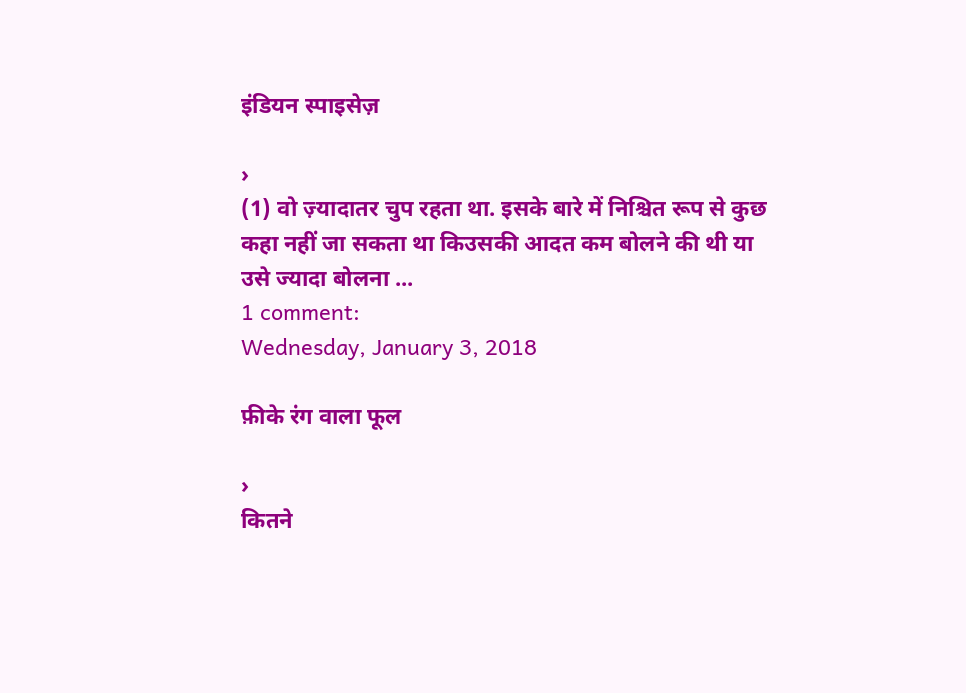इंडियन स्पाइसेज़

›
(1) वो ज़्यादातर चुप रहता था. इसके बारे में निश्चित रूप से कुछ कहा नहीं जा सकता था किउसकी आदत कम बोलने की थी या उसे ज्यादा बोलना ...
1 comment:
Wednesday, January 3, 2018

फ़ीके रंग वाला फूल

›
कितने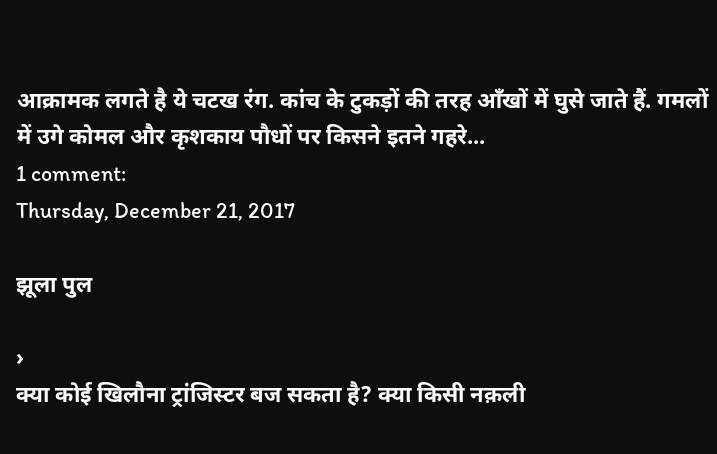आक्रामक लगते है ये चटख रंग. कांच के टुकड़ों की तरह आँखों में घुसे जाते हैं. गमलों में उगे कोमल और कृशकाय पौधों पर किसने इतने गहरे...
1 comment:
Thursday, December 21, 2017

झूला पुल

›
क्या कोई खिलौना ट्रांजिस्टर बज सकता है? क्या किसी नक़ली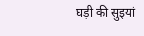घड़ी की सुइयां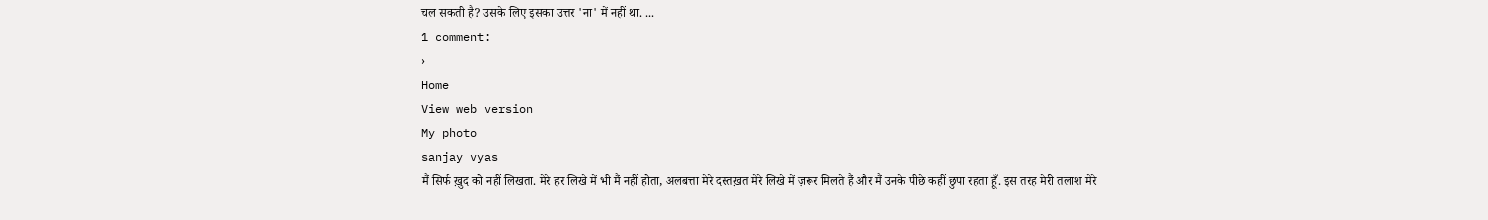चल सकती है? उसके लिए इसका उत्तर 'ना' में नहीं था. ...
1 comment:
›
Home
View web version
My photo
sanjay vyas
मैं सिर्फ ख़ुद को नहीं लिखता. मेरे हर लिखे में भी मैं नहीं होता, अलबत्ता मेरे दस्तख़त मेरे लिखे में ज़रूर मिलते हैं और मैं उनके पीछे कहीं छुपा रहता हूँ. इस तरह मेरी तलाश मेरे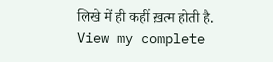लिखे में ही कहीं ख़त्म होती है.
View my complete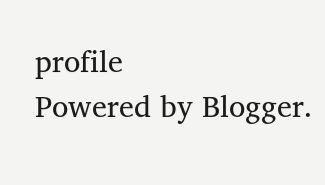profile
Powered by Blogger.